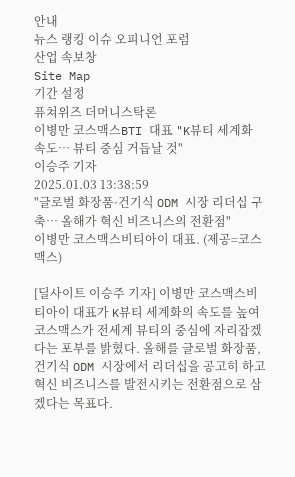안내
뉴스 랭킹 이슈 오피니언 포럼
산업 속보창
Site Map
기간 설정
퓨쳐위즈 더머니스탁론
이병만 코스맥스BTI 대표 "K뷰티 세계화 속도… 뷰티 중심 거듭날 것"
이승주 기자
2025.01.03 13:38:59
"글로벌 화장품·건기식 ODM 시장 리더십 구축… 올해가 혁신 비즈니스의 전환점"
이병만 코스맥스비티아이 대표. (제공=코스맥스)

[딜사이트 이승주 기자] 이병만 코스맥스비티아이 대표가 K뷰티 세계화의 속도를 높여 코스맥스가 전세계 뷰티의 중심에 자리잡겠다는 포부를 밝혔다. 올해를 글로벌 화장품, 건기식 ODM 시장에서 리더십을 공고히 하고 혁신 비즈니스를 발전시키는 전환점으로 삼겠다는 목표다.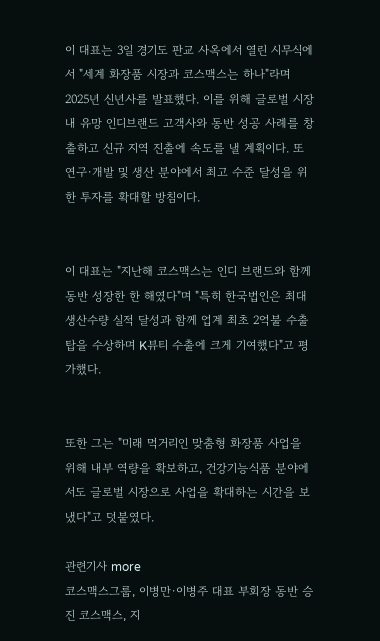이 대표는 3일 경기도 판교 사옥에서 열린 시무식에서 "세계 화장품 시장과 코스맥스는 하나"라며 2025년 신년사를 발표했다. 이를 위해 글로벌 시장 내 유망 인디브랜드 고객사와 동반 성공 사례를 창출하고 신규 지역 진출에 속도를 낼 계획이다. 또 연구·개발 및 생산 분야에서 최고 수준 달성을 위한 투자를 확대할 방침이다.


이 대표는 "지난해 코스맥스는 인디 브랜드와 함께 동반 성장한 한 해였다"며 "특히 한국법인은 최대 생산수량 실적 달성과 함께 업계 최초 2억불 수출탑을 수상하며 K뷰티 수출에 크게 기여했다"고 평가했다.


또한 그는 "미래 먹거리인 맞춤형 화장품 사업을 위해 내부 역량을 확보하고, 건강기능식품 분야에서도 글로벌 시장으로 사업을 확대하는 시간을 보냈다"고 덧붙였다.

관련기사 more
코스맥스그룹, 이병만·이병주 대표 부회장 동반 승진 코스맥스, 지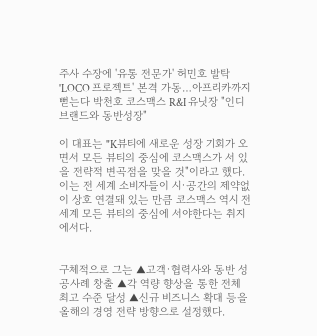주사 수장에 '유통 전문가' 허민호 발탁 'LOCO 프로젝트' 본격 가동…아프리카까지 뻗는다 박천호 코스맥스 R&I 유닛장 "인디브랜드와 동반성장"

이 대표는 "K뷰티에 새로운 성장 기회가 오면서 모든 뷰티의 중심에 코스맥스가 서 있을 전략적 변곡점을 맞을 것"이라고 했다. 이는 전 세계 소비자들이 시·공간의 제약없이 상호 연결돼 있는 만큼 코스맥스 역시 전세계 모든 뷰티의 중심에 서야한다는 취지에서다.


구체적으로 그는 ▲고객·협력사와 동반 성공사례 창출 ▲각 역량 향상을 통한 전체 최고 수준 달성 ▲신규 비즈니스 확대 등을 올해의 경영 전략 방향으로 설정했다.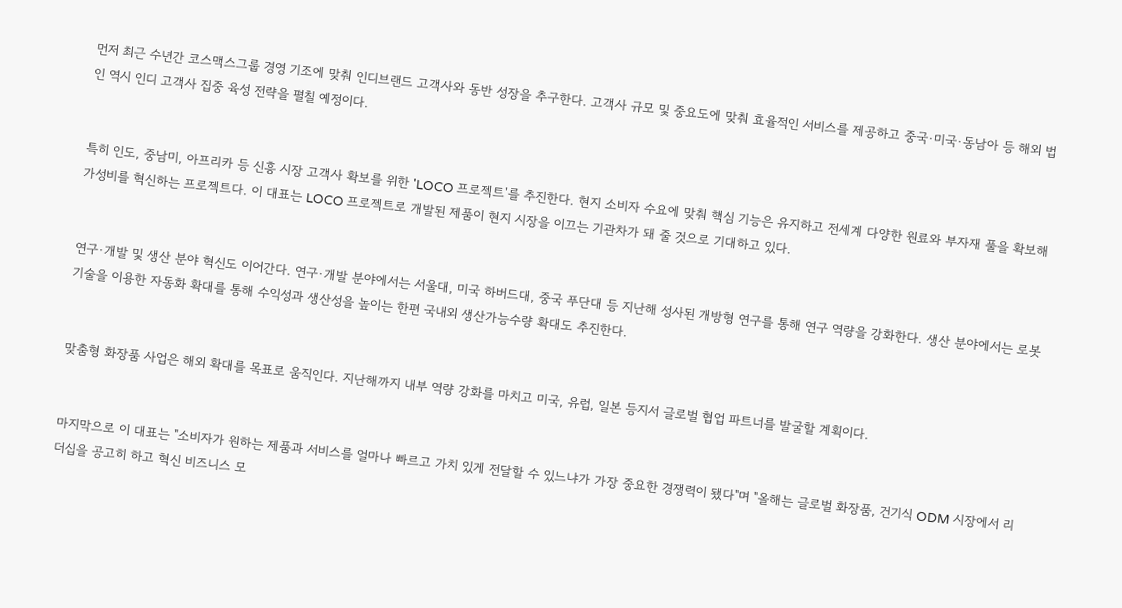먼저 최근 수년간 코스맥스그룹 경영 기조에 맞춰 인디브랜드 고객사와 동반 성장을 추구한다. 고객사 규모 및 중요도에 맞춰 효율적인 서비스를 제공하고 중국·미국·동남아 등 해외 법인 역시 인디 고객사 집중 육성 전략을 펼칠 예정이다.


특히 인도, 중남미, 아프리카 등 신흥 시장 고객사 확보를 위한 'LOCO 프로젝트'를 추진한다. 현지 소비자 수요에 맞춰 핵심 기능은 유지하고 전세계 다양한 원료와 부자재 풀을 확보해 가성비를 혁신하는 프로젝트다. 이 대표는 LOCO 프로젝트로 개발된 제품이 현지 시장을 이끄는 기관차가 돼 줄 것으로 기대하고 있다.


연구·개발 및 생산 분야 혁신도 이어간다. 연구·개발 분야에서는 서울대, 미국 하버드대, 중국 푸단대 등 지난해 성사된 개방형 연구를 통해 연구 역량을 강화한다. 생산 분야에서는 로봇 기술을 이용한 자동화 확대를 통해 수익성과 생산성을 높이는 한편 국내외 생산가능수량 확대도 추진한다.


맞춤형 화장품 사업은 해외 확대를 목표로 움직인다. 지난해까지 내부 역량 강화를 마치고 미국, 유럽, 일본 등지서 글로벌 협업 파트너를 발굴할 계획이다.


마지막으로 이 대표는 "소비자가 원하는 제품과 서비스를 얼마나 빠르고 가치 있게 전달할 수 있느냐가 가장 중요한 경쟁력이 됐다"며 "올해는 글로벌 화장품, 건기식 ODM 시장에서 리더십을 공고히 하고 혁신 비즈니스 모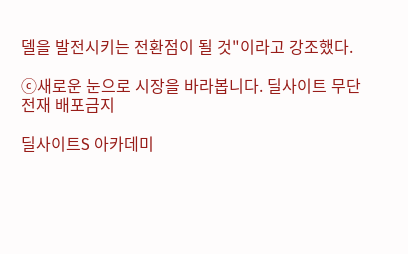델을 발전시키는 전환점이 될 것"이라고 강조했다.

ⓒ새로운 눈으로 시장을 바라봅니다. 딜사이트 무단전재 배포금지

딜사이트S 아카데미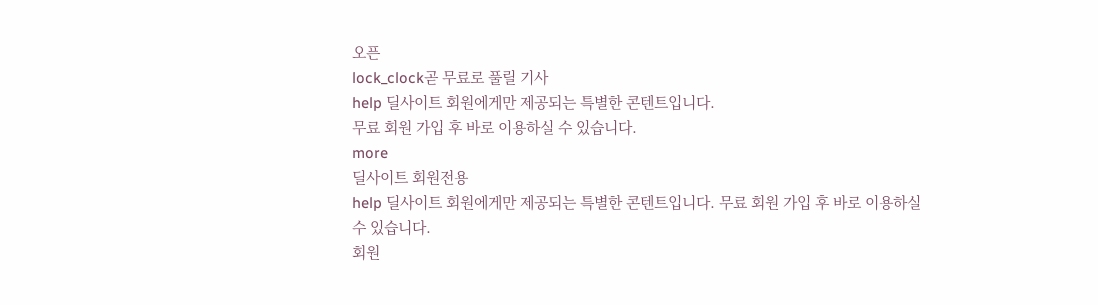오픈
lock_clock곧 무료로 풀릴 기사
help 딜사이트 회원에게만 제공되는 특별한 콘텐트입니다.
무료 회원 가입 후 바로 이용하실 수 있습니다.
more
딜사이트 회원전용
help 딜사이트 회원에게만 제공되는 특별한 콘텐트입니다. 무료 회원 가입 후 바로 이용하실 수 있습니다.
회원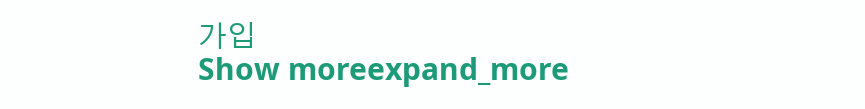가입
Show moreexpand_more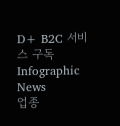D+ B2C 서비스 구독
Infographic News
업종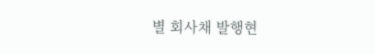별 회사채 발행현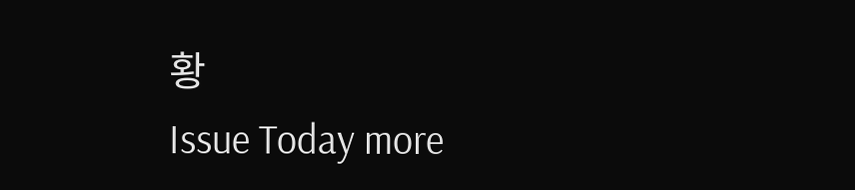황
Issue Today more